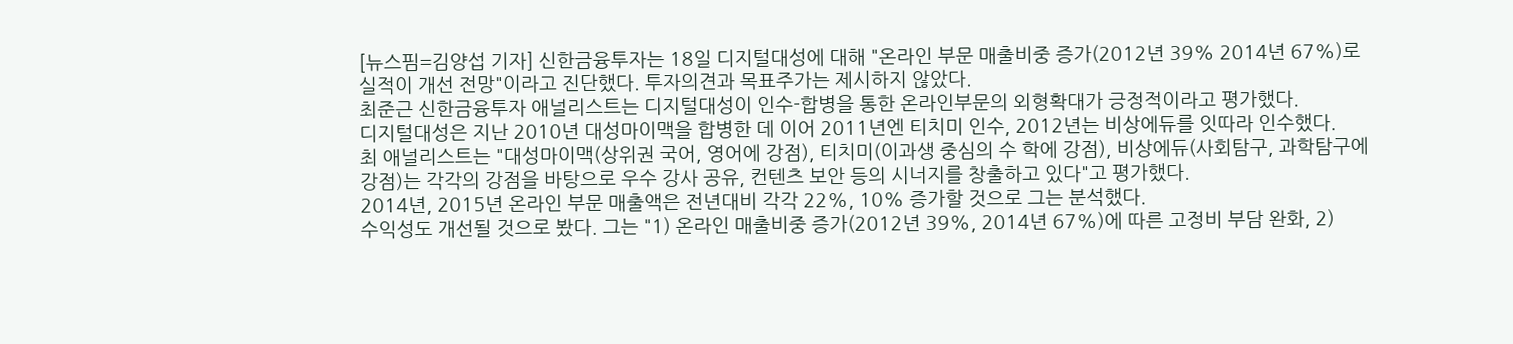[뉴스핌=김양섭 기자] 신한금융투자는 18일 디지털대성에 대해 "온라인 부문 매출비중 증가(2012년 39% 2014년 67%)로 실적이 개선 전망"이라고 진단했다. 투자의견과 목표주가는 제시하지 않았다.
최준근 신한금융투자 애널리스트는 디지털대성이 인수-합병을 통한 온라인부문의 외형확대가 긍정적이라고 평가했다.
디지털대성은 지난 2010년 대성마이맥을 합병한 데 이어 2011년엔 티치미 인수, 2012년는 비상에듀를 잇따라 인수했다.
최 애널리스트는 "대성마이맥(상위권 국어, 영어에 강점), 티치미(이과생 중심의 수 학에 강점), 비상에듀(사회탐구, 과학탐구에 강점)는 각각의 강점을 바탕으로 우수 강사 공유, 컨텐츠 보안 등의 시너지를 창출하고 있다"고 평가했다.
2014년, 2015년 온라인 부문 매출액은 전년대비 각각 22%, 10% 증가할 것으로 그는 분석했다.
수익성도 개선될 것으로 봤다. 그는 "1) 온라인 매출비중 증가(2012년 39%, 2014년 67%)에 따른 고정비 부담 완화, 2)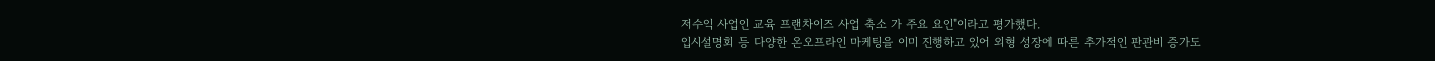저수익 사업인 교육 프랜차이즈 사업 축소 가 주요 요인"이라고 평가했다.
입시설명회 등 다양한 온오프라인 마케팅을 이미 진행하고 있어 외형 성장에 따른 추가적인 판관비 증가도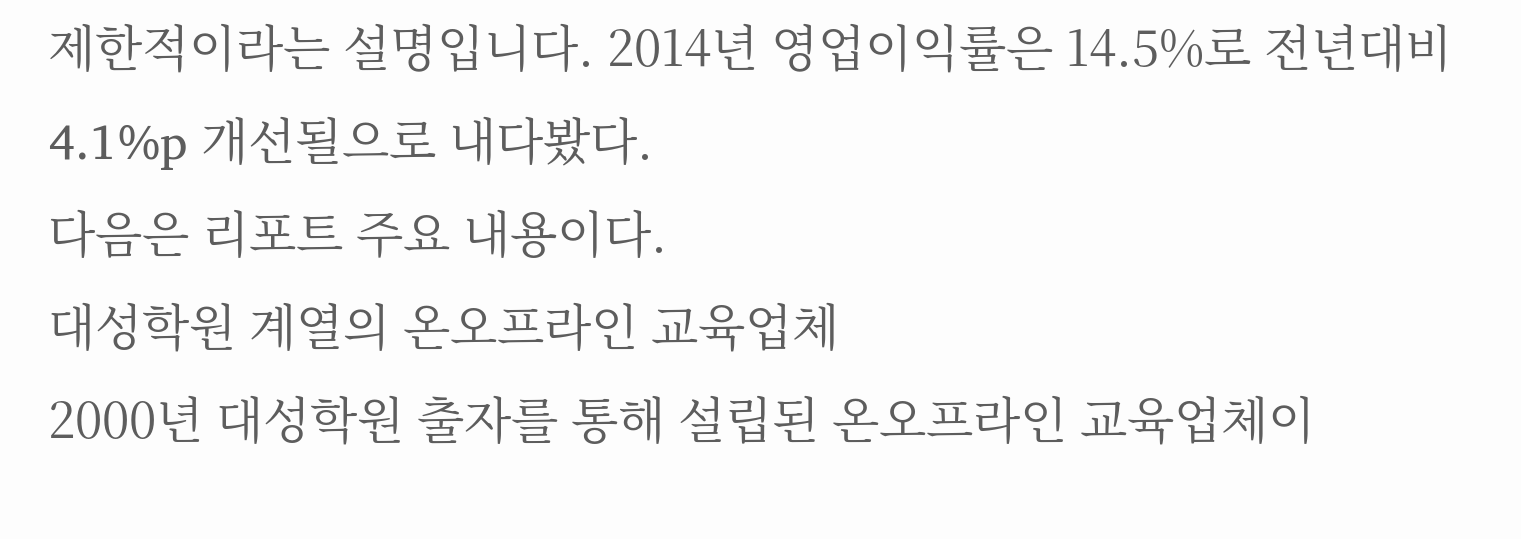제한적이라는 설명입니다. 2014년 영업이익률은 14.5%로 전년대비 4.1%p 개선될으로 내다봤다.
다음은 리포트 주요 내용이다.
대성학원 계열의 온오프라인 교육업체
2000년 대성학원 출자를 통해 설립된 온오프라인 교육업체이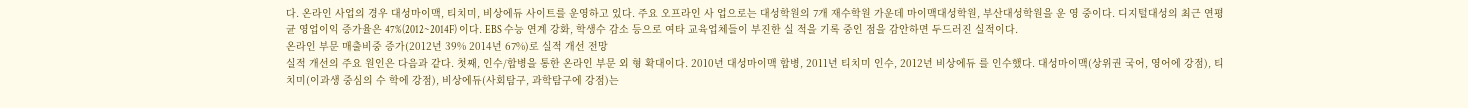다. 온라인 사업의 경우 대성마이맥, 티치미, 비상에듀 사이트를 운영하고 있다. 주요 오프라인 사 업으로는 대성학원의 7개 재수학원 가운데 마이맥대성학원, 부산대성학원을 운 영 중이다. 디지털대성의 최근 연평균 영업이익 증가율은 47%(2012~2014F) 이다. EBS 수능 연계 강화, 학생수 감소 등으로 여타 교육업체들이 부진한 실 적을 기록 중인 점을 감안하면 두드러진 실적이다.
온라인 부문 매출비중 증가(2012년 39% 2014년 67%)로 실적 개선 전망
실적 개선의 주요 원인은 다음과 같다. 첫째, 인수/합병을 통한 온라인 부문 외 형 확대이다. 2010년 대성마이맥 합병, 2011년 티치미 인수, 2012년 비상에듀 를 인수했다. 대성마이맥(상위권 국어, 영어에 강점), 티치미(이과생 중심의 수 학에 강점), 비상에듀(사회탐구, 과학탐구에 강점)는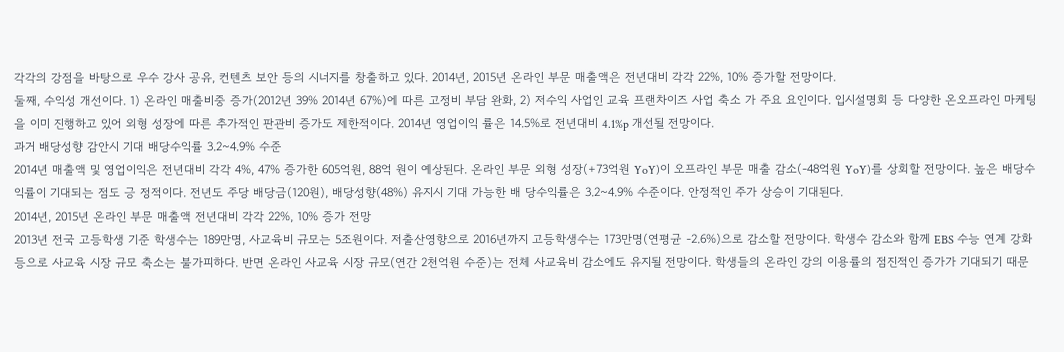각각의 강점을 바탕으로 우수 강사 공유, 컨텐츠 보안 등의 시너지를 창출하고 있다. 2014년, 2015년 온라인 부문 매출액은 전년대비 각각 22%, 10% 증가할 전망이다.
둘째, 수익성 개선이다. 1) 온라인 매출비중 증가(2012년 39% 2014년 67%)에 따른 고정비 부담 완화, 2) 저수익 사업인 교육 프랜차이즈 사업 축소 가 주요 요인이다. 입시설명회 등 다양한 온오프라인 마케팅을 이미 진행하고 있어 외형 성장에 따른 추가적인 판관비 증가도 제한적이다. 2014년 영업이익 률은 14.5%로 전년대비 4.1%p 개선될 전망이다.
과거 배당성향 감안시 기대 배당수익률 3.2~4.9% 수준
2014년 매출액 및 영업이익은 전년대비 각각 4%, 47% 증가한 605억원, 88억 원이 예상된다. 온라인 부문 외형 성장(+73억원 YoY)이 오프라인 부문 매출 감소(-48억원 YoY)를 상회할 전망이다. 높은 배당수익률이 기대되는 점도 긍 정적이다. 전년도 주당 배당금(120원), 배당성향(48%) 유지시 기대 가능한 배 당수익률은 3.2~4.9% 수준이다. 안정적인 주가 상승이 기대된다.
2014년, 2015년 온라인 부문 매출액 전년대비 각각 22%, 10% 증가 전망
2013년 전국 고등학생 기준 학생수는 189만명, 사교육비 규모는 5조원이다. 저출산영향으로 2016년까지 고등학생수는 173만명(연평균 -2.6%)으로 감소할 전망이다. 학생수 감소와 함께 EBS 수능 연계 강화 등으로 사교육 시장 규모 축소는 불가피하다. 반면 온라인 사교육 시장 규모(연간 2천억원 수준)는 전체 사교육비 감소에도 유지될 전망이다. 학생들의 온라인 강의 이용률의 점진적인 증가가 기대되기 때문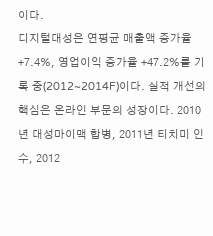이다.
디지털대성은 연평균 매출액 증가율 +7.4%, 영업이익 증가율 +47.2%를 기록 중(2012~2014F)이다. 실적 개선의 핵심은 온라인 부문의 성장이다. 2010년 대성마이맥 합병, 2011년 티치미 인수, 2012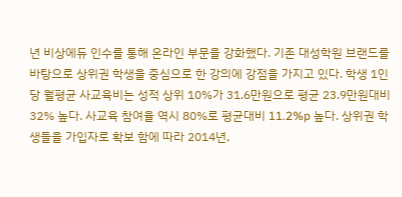년 비상에듀 인수를 통해 온라인 부문을 강화했다. 기존 대성학원 브랜드를 바탕으로 상위권 학생을 중심으로 한 강의에 강점을 가지고 있다. 학생 1인당 월평균 사교육비는 성적 상위 10%가 31.6만원으로 평균 23.9만원대비 32% 높다. 사교육 참여율 역시 80%로 평균대비 11.2%p 높다. 상위권 학생들을 가입자로 확보 함에 따라 2014년,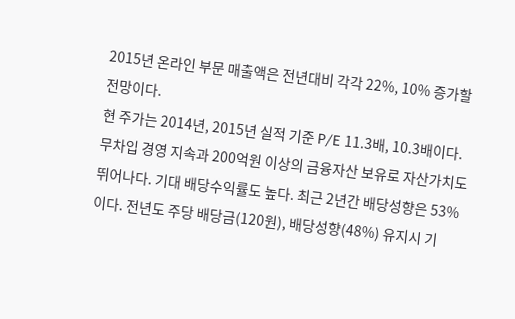2015년 온라인 부문 매출액은 전년대비 각각 22%, 10% 증가할 전망이다.
현 주가는 2014년, 2015년 실적 기준 P/E 11.3배, 10.3배이다. 무차입 경영 지속과 200억원 이상의 금융자산 보유로 자산가치도 뛰어나다. 기대 배당수익률도 높다. 최근 2년간 배당성향은 53%이다. 전년도 주당 배당금(120원), 배당성향(48%) 유지시 기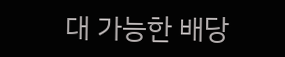대 가능한 배당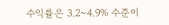수익률은 3.2~4.9% 수준이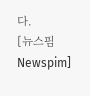다.
[뉴스핌 Newspim]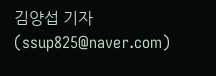김양섭 기자 (ssup825@naver.com)